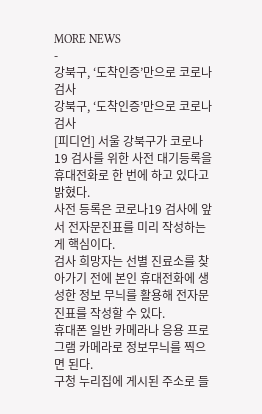MORE NEWS
-
강북구, ‘도착인증’만으로 코로나 검사
강북구, ‘도착인증’만으로 코로나 검사
[피디언] 서울 강북구가 코로나19 검사를 위한 사전 대기등록을 휴대전화로 한 번에 하고 있다고 밝혔다.
사전 등록은 코로나19 검사에 앞서 전자문진표를 미리 작성하는 게 핵심이다.
검사 희망자는 선별 진료소를 찾아가기 전에 본인 휴대전화에 생성한 정보 무늬를 활용해 전자문진표를 작성할 수 있다.
휴대폰 일반 카메라나 응용 프로그램 카메라로 정보무늬를 찍으면 된다.
구청 누리집에 게시된 주소로 들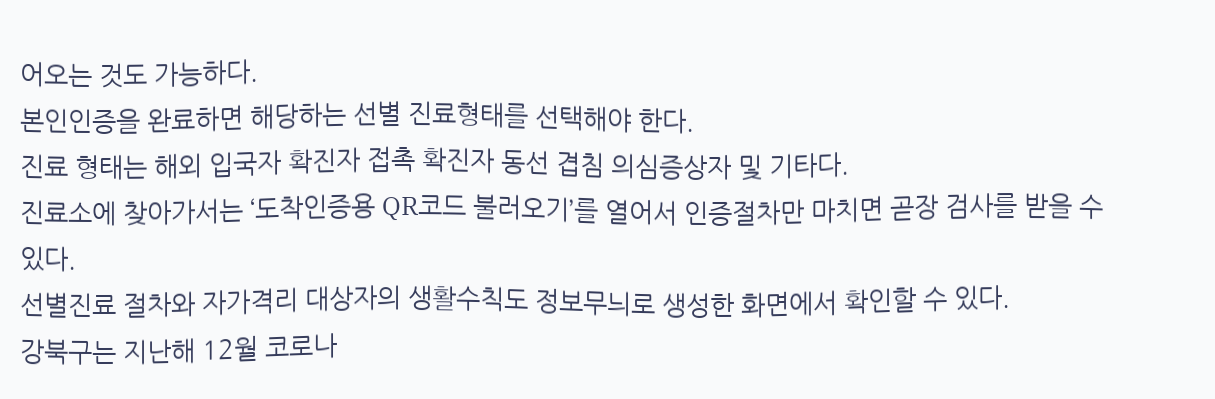어오는 것도 가능하다.
본인인증을 완료하면 해당하는 선별 진료형태를 선택해야 한다.
진료 형태는 해외 입국자 확진자 접촉 확진자 동선 겹침 의심증상자 및 기타다.
진료소에 찾아가서는 ‘도착인증용 QR코드 불러오기’를 열어서 인증절차만 마치면 곧장 검사를 받을 수 있다.
선별진료 절차와 자가격리 대상자의 생활수칙도 정보무늬로 생성한 화면에서 확인할 수 있다.
강북구는 지난해 12월 코로나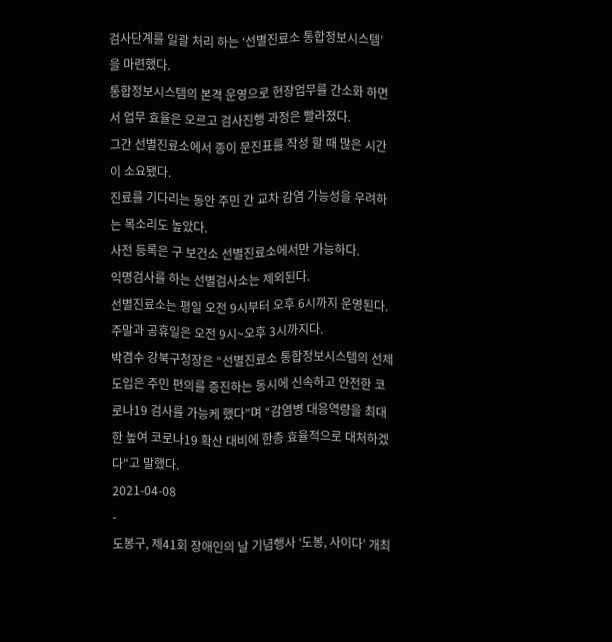검사단계를 일괄 처리 하는 ‘선별진료소 통합정보시스템’을 마련했다.
통합정보시스템의 본격 운영으로 현장업무를 간소화 하면서 업무 효율은 오르고 검사진행 과정은 빨라졌다.
그간 선별진료소에서 종이 문진표를 작성 할 때 많은 시간이 소요됐다.
진료를 기다리는 동안 주민 간 교차 감염 가능성을 우려하는 목소리도 높았다.
사전 등록은 구 보건소 선별진료소에서만 가능하다.
익명검사를 하는 선별검사소는 제외된다.
선별진료소는 평일 오전 9시부터 오후 6시까지 운영된다.
주말과 공휴일은 오전 9시~오후 3시까지다.
박겸수 강북구청장은 “선별진료소 통합정보시스템의 선제 도입은 주민 편의를 증진하는 동시에 신속하고 안전한 코로나19 검사를 가능케 했다”며 “감염병 대응역량을 최대한 높여 코로나19 확산 대비에 한층 효율적으로 대처하겠다"고 말했다.
2021-04-08
-
도봉구, 제41회 장애인의 날 기념행사 ‘도봉, 사이다’ 개최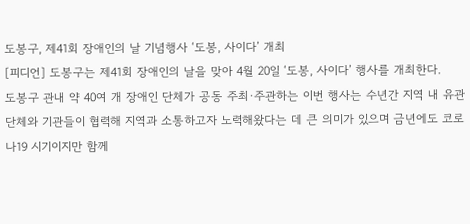도봉구, 제41회 장애인의 날 기념행사 ‘도봉, 사이다’ 개최
[피디언] 도봉구는 제41회 장애인의 날을 맞아 4월 20일 ‘도봉, 사이다’ 행사를 개최한다.
도봉구 관내 약 40여 개 장애인 단체가 공동 주최·주관하는 이번 행사는 수년간 지역 내 유관 단체와 기관들이 협력해 지역과 소통하고자 노력해왔다는 데 큰 의미가 있으며 금년에도 코로나19 시기이지만 함께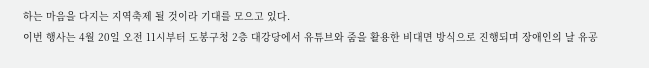하는 마음을 다지는 지역축제 될 것이라 기대를 모으고 있다.
이번 행사는 4월 20일 오전 11시부터 도봉구청 2층 대강당에서 유튜브와 줌을 활용한 비대면 방식으로 진행되며 장애인의 날 유공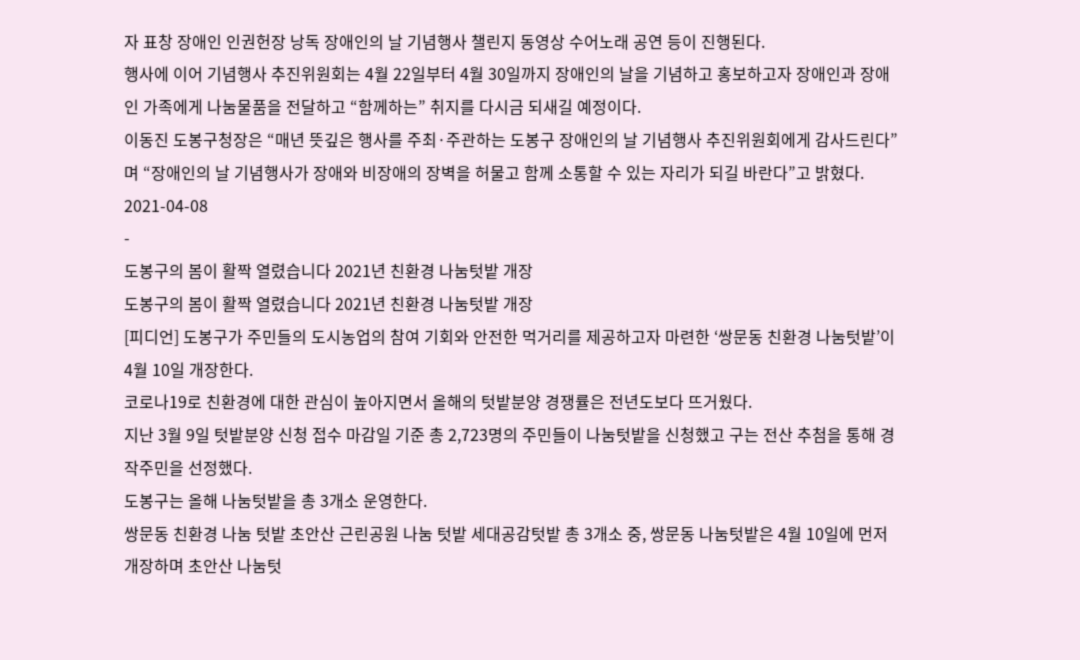자 표창 장애인 인권헌장 낭독 장애인의 날 기념행사 챌린지 동영상 수어노래 공연 등이 진행된다.
행사에 이어 기념행사 추진위원회는 4월 22일부터 4월 30일까지 장애인의 날을 기념하고 홍보하고자 장애인과 장애인 가족에게 나눔물품을 전달하고 “함께하는” 취지를 다시금 되새길 예정이다.
이동진 도봉구청장은 “매년 뜻깊은 행사를 주최·주관하는 도봉구 장애인의 날 기념행사 추진위원회에게 감사드린다”며 “장애인의 날 기념행사가 장애와 비장애의 장벽을 허물고 함께 소통할 수 있는 자리가 되길 바란다”고 밝혔다.
2021-04-08
-
도봉구의 봄이 활짝 열렸습니다 2021년 친환경 나눔텃밭 개장
도봉구의 봄이 활짝 열렸습니다 2021년 친환경 나눔텃밭 개장
[피디언] 도봉구가 주민들의 도시농업의 참여 기회와 안전한 먹거리를 제공하고자 마련한 ‘쌍문동 친환경 나눔텃밭’이 4월 10일 개장한다.
코로나19로 친환경에 대한 관심이 높아지면서 올해의 텃밭분양 경쟁률은 전년도보다 뜨거웠다.
지난 3월 9일 텃밭분양 신청 접수 마감일 기준 총 2,723명의 주민들이 나눔텃밭을 신청했고 구는 전산 추첨을 통해 경작주민을 선정했다.
도봉구는 올해 나눔텃밭을 총 3개소 운영한다.
쌍문동 친환경 나눔 텃밭 초안산 근린공원 나눔 텃밭 세대공감텃밭 총 3개소 중, 쌍문동 나눔텃밭은 4월 10일에 먼저 개장하며 초안산 나눔텃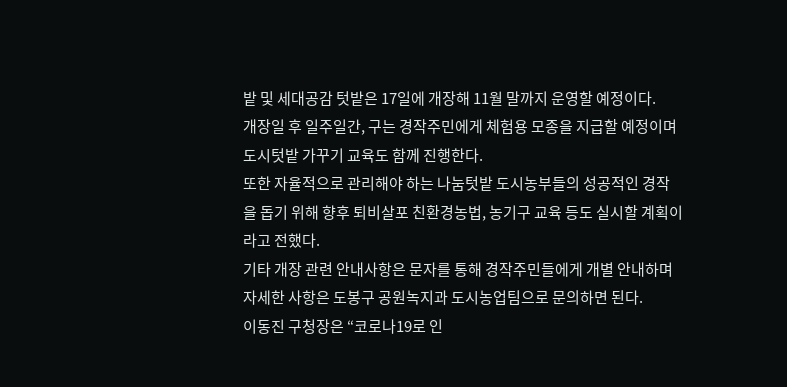밭 및 세대공감 텃밭은 17일에 개장해 11월 말까지 운영할 예정이다.
개장일 후 일주일간, 구는 경작주민에게 체험용 모종을 지급할 예정이며 도시텃밭 가꾸기 교육도 함께 진행한다.
또한 자율적으로 관리해야 하는 나눔텃밭 도시농부들의 성공적인 경작을 돕기 위해 향후 퇴비살포 친환경농법, 농기구 교육 등도 실시할 계획이라고 전했다.
기타 개장 관련 안내사항은 문자를 통해 경작주민들에게 개별 안내하며 자세한 사항은 도봉구 공원녹지과 도시농업팀으로 문의하면 된다.
이동진 구청장은 “코로나19로 인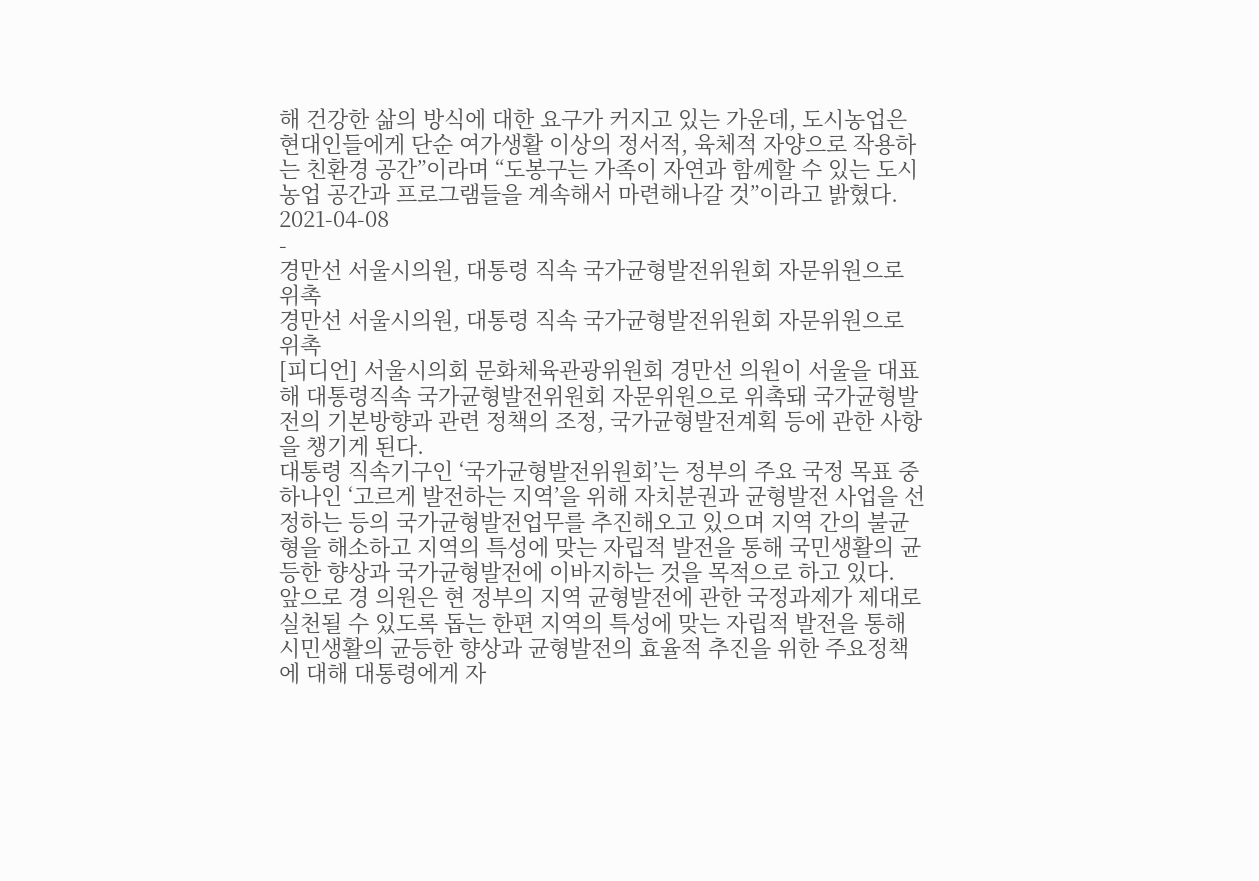해 건강한 삶의 방식에 대한 요구가 커지고 있는 가운데, 도시농업은 현대인들에게 단순 여가생활 이상의 정서적, 육체적 자양으로 작용하는 친환경 공간”이라며 “도봉구는 가족이 자연과 함께할 수 있는 도시농업 공간과 프로그램들을 계속해서 마련해나갈 것”이라고 밝혔다.
2021-04-08
-
경만선 서울시의원, 대통령 직속 국가균형발전위원회 자문위원으로 위촉
경만선 서울시의원, 대통령 직속 국가균형발전위원회 자문위원으로 위촉
[피디언] 서울시의회 문화체육관광위원회 경만선 의원이 서울을 대표해 대통령직속 국가균형발전위원회 자문위원으로 위촉돼 국가균형발전의 기본방향과 관련 정책의 조정, 국가균형발전계획 등에 관한 사항을 챙기게 된다.
대통령 직속기구인 ‘국가균형발전위원회’는 정부의 주요 국정 목표 중 하나인 ‘고르게 발전하는 지역’을 위해 자치분권과 균형발전 사업을 선정하는 등의 국가균형발전업무를 추진해오고 있으며 지역 간의 불균형을 해소하고 지역의 특성에 맞는 자립적 발전을 통해 국민생활의 균등한 향상과 국가균형발전에 이바지하는 것을 목적으로 하고 있다.
앞으로 경 의원은 현 정부의 지역 균형발전에 관한 국정과제가 제대로 실천될 수 있도록 돕는 한편 지역의 특성에 맞는 자립적 발전을 통해 시민생활의 균등한 향상과 균형발전의 효율적 추진을 위한 주요정책에 대해 대통령에게 자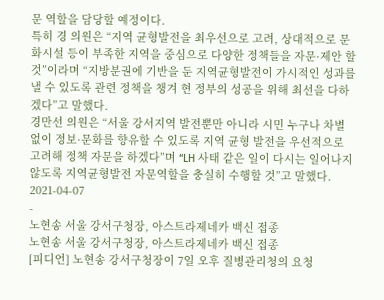문 역할을 담당할 예정이다.
특히 경 의원은 “지역 균형발전을 최우선으로 고려, 상대적으로 문화시설 등이 부족한 지역을 중심으로 다양한 정책들을 자문·제안 할 것”이라며 “지방분권에 기반을 둔 지역균형발전이 가시적인 성과를 낼 수 있도록 관련 정책을 챙겨 현 정부의 성공을 위해 최선을 다하겠다”고 말했다.
경만선 의원은 “서울 강서지역 발전뿐만 아니라 시민 누구나 차별 없이 정보·문화를 향유할 수 있도록 지역 균형 발전을 우선적으로 고려해 정책 자문을 하겠다”며 “LH 사태 같은 일이 다시는 일어나지 않도록 지역균형발전 자문역할을 충실히 수행할 것”고 말했다.
2021-04-07
-
노현송 서울 강서구청장, 아스트라제네카 백신 접종
노현송 서울 강서구청장, 아스트라제네카 백신 접종
[피디언] 노현송 강서구청장이 7일 오후 질병관리청의 요청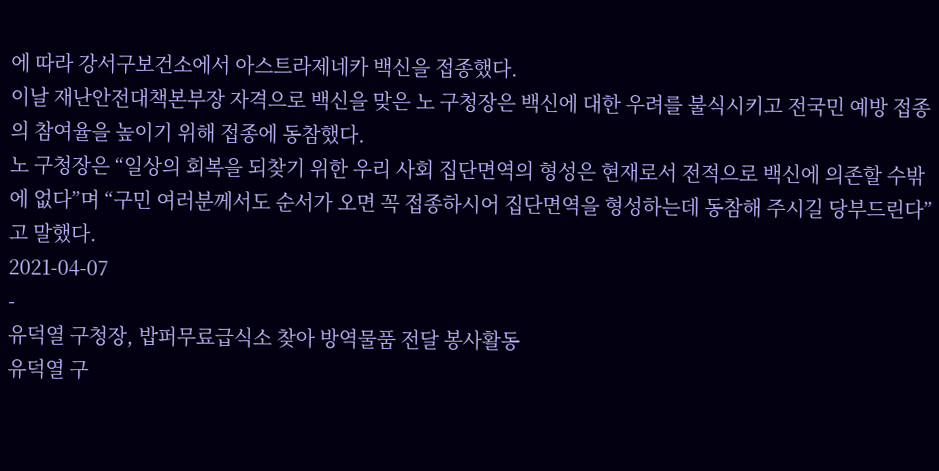에 따라 강서구보건소에서 아스트라제네카 백신을 접종했다.
이날 재난안전대책본부장 자격으로 백신을 맞은 노 구청장은 백신에 대한 우려를 불식시키고 전국민 예방 접종의 참여율을 높이기 위해 접종에 동참했다.
노 구청장은 “일상의 회복을 되찾기 위한 우리 사회 집단면역의 형성은 현재로서 전적으로 백신에 의존할 수밖에 없다”며 “구민 여러분께서도 순서가 오면 꼭 접종하시어 집단면역을 형성하는데 동참해 주시길 당부드린다”고 말했다.
2021-04-07
-
유덕열 구청장, 밥퍼무료급식소 찾아 방역물품 전달 봉사활동
유덕열 구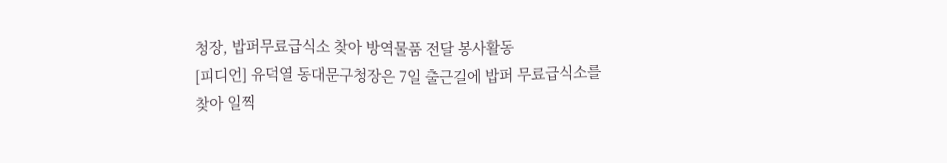청장, 밥퍼무료급식소 찾아 방역물품 전달 봉사활동
[피디언] 유덕열 동대문구청장은 7일 출근길에 밥퍼 무료급식소를 찾아 일찍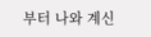부터 나와 계신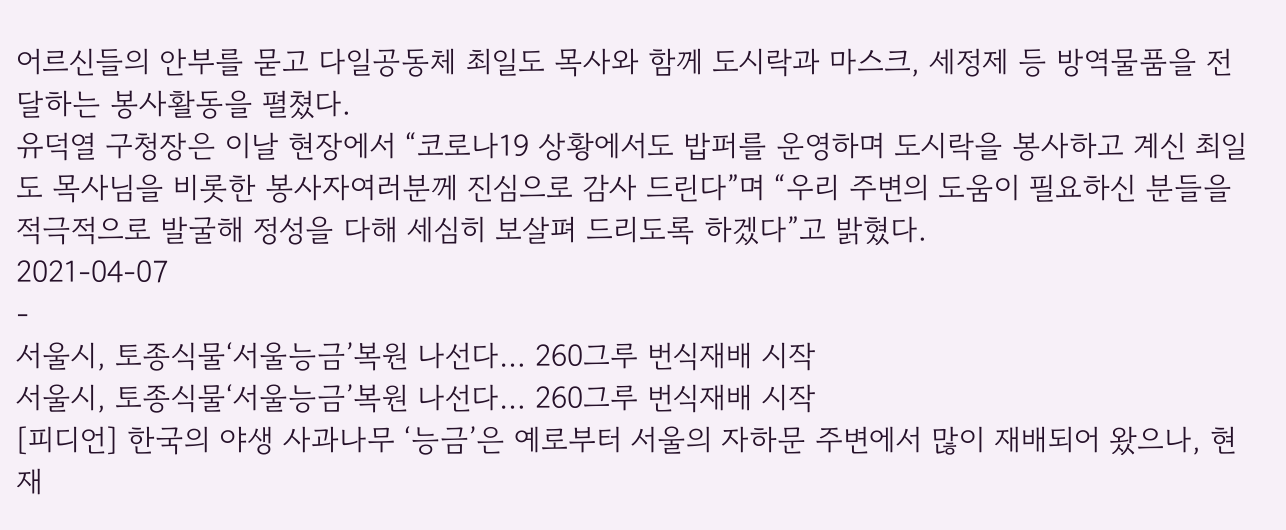어르신들의 안부를 묻고 다일공동체 최일도 목사와 함께 도시락과 마스크, 세정제 등 방역물품을 전달하는 봉사활동을 펼쳤다.
유덕열 구청장은 이날 현장에서 “코로나19 상황에서도 밥퍼를 운영하며 도시락을 봉사하고 계신 최일도 목사님을 비롯한 봉사자여러분께 진심으로 감사 드린다”며 “우리 주변의 도움이 필요하신 분들을 적극적으로 발굴해 정성을 다해 세심히 보살펴 드리도록 하겠다”고 밝혔다.
2021-04-07
-
서울시, 토종식물‘서울능금’복원 나선다… 260그루 번식재배 시작
서울시, 토종식물‘서울능금’복원 나선다… 260그루 번식재배 시작
[피디언] 한국의 야생 사과나무 ‘능금’은 예로부터 서울의 자하문 주변에서 많이 재배되어 왔으나, 현재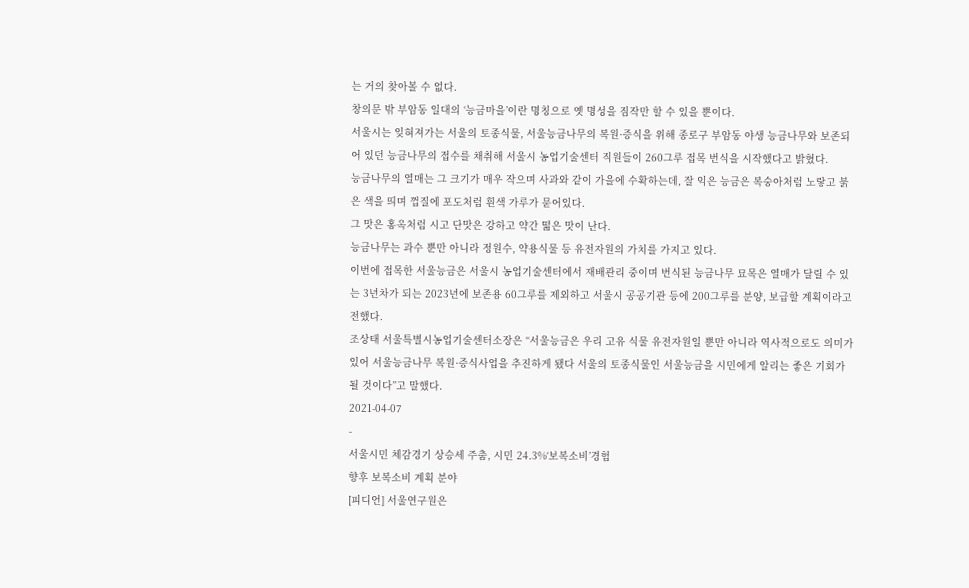는 거의 찾아볼 수 없다.
창의문 밖 부암동 일대의 ‘능금마을’이란 명칭으로 옛 명성을 짐작만 할 수 있을 뿐이다.
서울시는 잊혀져가는 서울의 토종식물, 서울능금나무의 복원·증식을 위해 종로구 부암동 야생 능금나무와 보존되어 있던 능금나무의 접수를 채취해 서울시 농업기술센터 직원들이 260그루 접목 번식을 시작했다고 밝혔다.
능금나무의 열매는 그 크기가 매우 작으며 사과와 같이 가을에 수확하는데, 잘 익은 능금은 복숭아처럼 노랗고 붉은 색을 띄며 껍질에 포도처럼 흰색 가루가 묻어있다.
그 맛은 홍옥처럼 시고 단맛은 강하고 약간 떪은 맛이 난다.
능금나무는 과수 뿐만 아니라 정원수, 약용식물 등 유전자원의 가치를 가지고 있다.
이번에 접목한 서울능금은 서울시 농업기술센터에서 재배관리 중이며 번식된 능금나무 묘목은 열매가 달릴 수 있는 3년차가 되는 2023년에 보존용 60그루를 제외하고 서울시 공공기관 등에 200그루를 분양, 보급할 계획이라고 전했다.
조상태 서울특별시농업기술센터소장은 “서울능금은 우리 고유 식물 유전자원일 뿐만 아니라 역사적으로도 의미가 있어 서울능금나무 복원·증식사업을 추진하게 됐다 서울의 토종식물인 서울능금을 시민에게 알리는 좋은 기회가 될 것이다”고 말했다.
2021-04-07
-
서울시민 체감경기 상승세 주춤, 시민 24.3%‘보복소비’경험
향후 보복소비 계획 분야
[피디언] 서울연구원은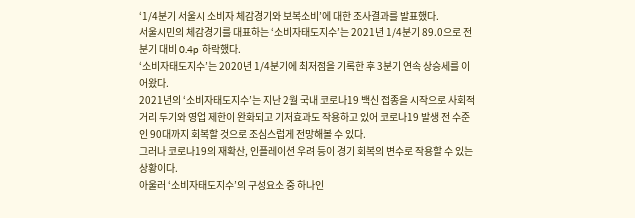‘1/4분기 서울시 소비자 체감경기와 보복소비’에 대한 조사결과를 발표했다.
서울시민의 체감경기를 대표하는 ‘소비자태도지수’는 2021년 1/4분기 89.0으로 전 분기 대비 0.4p 하락했다.
‘소비자태도지수’는 2020년 1/4분기에 최저점을 기록한 후 3분기 연속 상승세를 이어왔다.
2021년의 ‘소비자태도지수’는 지난 2월 국내 코로나19 백신 접종을 시작으로 사회적 거리 두기와 영업 제한이 완화되고 기저효과도 작용하고 있어 코로나19 발생 전 수준인 90대까지 회복할 것으로 조심스럽게 전망해볼 수 있다.
그러나 코로나19의 재확산, 인플레이션 우려 등이 경기 회복의 변수로 작용할 수 있는 상황이다.
아울러 ‘소비자태도지수’의 구성요소 중 하나인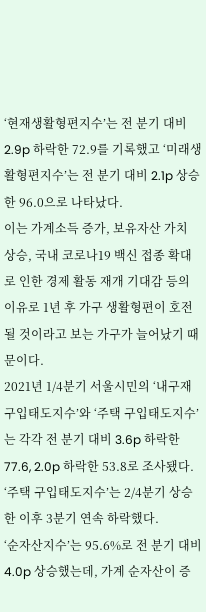‘현재생활형편지수’는 전 분기 대비 2.9p 하락한 72.9를 기록했고 ‘미래생활형편지수’는 전 분기 대비 2.1p 상승한 96.0으로 나타났다.
이는 가계소득 증가, 보유자산 가치 상승, 국내 코로나19 백신 접종 확대로 인한 경제 활동 재개 기대감 등의 이유로 1년 후 가구 생활형편이 호전될 것이라고 보는 가구가 늘어났기 때문이다.
2021년 1/4분기 서울시민의 ‘내구재 구입태도지수’와 ‘주택 구입태도지수’는 각각 전 분기 대비 3.6p 하락한 77.6, 2.0p 하락한 53.8로 조사됐다.
‘주택 구입태도지수’는 2/4분기 상승한 이후 3분기 연속 하락했다.
‘순자산지수’는 95.6%로 전 분기 대비 4.0p 상승했는데, 가계 순자산이 증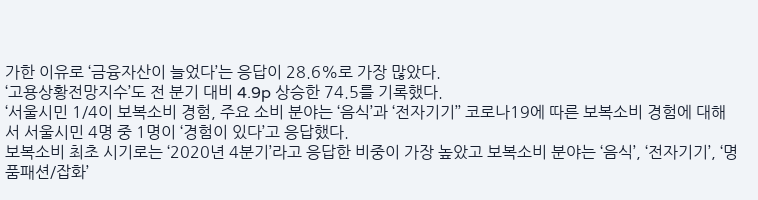가한 이유로 ‘금융자산이 늘었다’는 응답이 28.6%로 가장 많았다.
‘고용상황전망지수’도 전 분기 대비 4.9p 상승한 74.5를 기록했다.
‘서울시민 1/4이 보복소비 경험, 주요 소비 분야는 ‘음식’과 ‘전자기기’’ 코로나19에 따른 보복소비 경험에 대해서 서울시민 4명 중 1명이 ‘경험이 있다’고 응답했다.
보복소비 최초 시기로는 ‘2020년 4분기’라고 응답한 비중이 가장 높았고 보복소비 분야는 ‘음식’, ‘전자기기’, ‘명품패션/잡화’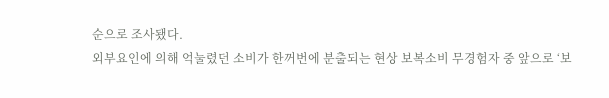순으로 조사됐다.
외부요인에 의해 억눌렸던 소비가 한꺼번에 분출되는 현상 보복소비 무경험자 중 앞으로 ‘보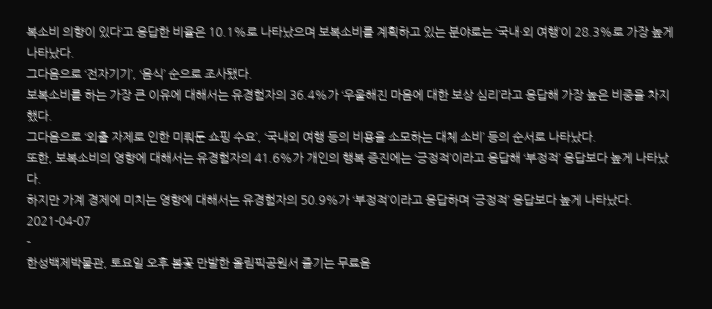복소비 의향이 있다’고 응답한 비율은 10.1%로 나타났으며 보복소비를 계획하고 있는 분야로는 ‘국내·외 여행’이 28.3%로 가장 높게 나타났다.
그다음으로 ‘전자기기’, ‘음식’ 순으로 조사됐다.
보복소비를 하는 가장 큰 이유에 대해서는 유경험자의 36.4%가 ‘우울해진 마음에 대한 보상 심리’라고 응답해 가장 높은 비중을 차지했다.
그다음으로 ‘외출 자제로 인한 미뤄둔 쇼핑 수요’, ‘국내외 여행 등의 비용을 소모하는 대체 소비’ 등의 순서로 나타났다.
또한, 보복소비의 영향에 대해서는 유경험자의 41.6%가 개인의 행복 증진에는 ‘긍정적’이라고 응답해 ‘부정적’ 응답보다 높게 나타났다.
하지만 가계 경제에 미치는 영향에 대해서는 유경험자의 50.9%가 ‘부정적’이라고 응답하며 ‘긍정적’ 응답보다 높게 나타났다.
2021-04-07
-
한성백제박물관, 토요일 오후 봄꽃 만발한 올림픽공원서 즐기는 무료음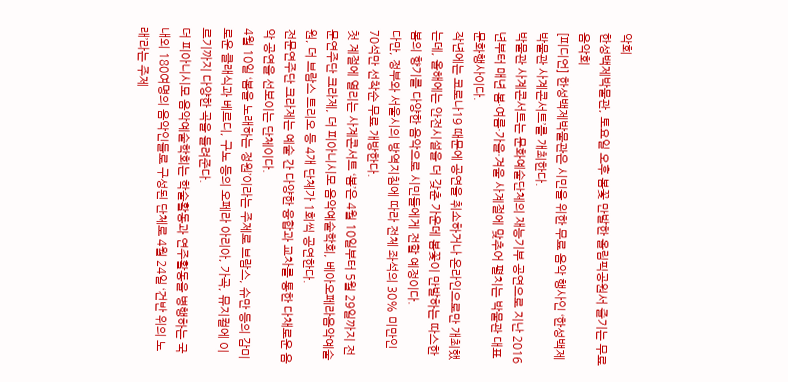악회
한성백제박물관, 토요일 오후 봄꽃 만발한 올림픽공원서 즐기는 무료음악회
[피디언] 한성백제박물관은 시민을 위한 무료 음악 행사인 ‘한성백제박물관 사계콘서트’를 개최한다.
박물관 사계콘서트는 문화예술단체의 재능기부 공연으로 지난 2016년부터 매년 봄·여름·가을·겨울 사계절에 맞추어 펼치는 박물관 대표 문화행사이다.
작년에는 코로나19 때문에 공연을 취소하거나 온라인으로만 개최했는데, 올해에는 안전시설을 더 갖춘 가운데 봄꽃이 만발하는 따스한 봄의 향기를 다양한 음악으로 시민들에게 전할 예정이다.
다만, 정부와 서울시의 방역지침에 따라 전체 좌석의 30% 미만인 70석만 선착순 무료 개방한다.
첫 계절에 열리는 사계콘서트 ‘봄’은 4월 10일부터 5월 29일까지 전문연주단 크라제, 더 피아니시모 음악예술학회, 베아오페라음악예술원, 더 브람스 트리오 등 4개 단체가 1회씩 공연한다.
전문연주단 크라제는 예술 간 다양한 융합과 교차를 통한 다채로운 음악 공연을 선보이는 단체이다.
4월 10일 ‘봄을 노래하는 정원’이라는 주제로 브람스, 슈만 등의 감미로운 클래식과 베르디, 구노 등의 오페라 아리아, 가곡, 뮤지컬에 이르기까지 다양한 곡을 들려준다.
더 피아니시모 음악예술학회는 학술활동과 연주활동을 병행하는 국내외 180여명의 음악인들로 구성된 단체로 4월 24일 ‘건반 위의 노래’라는 주제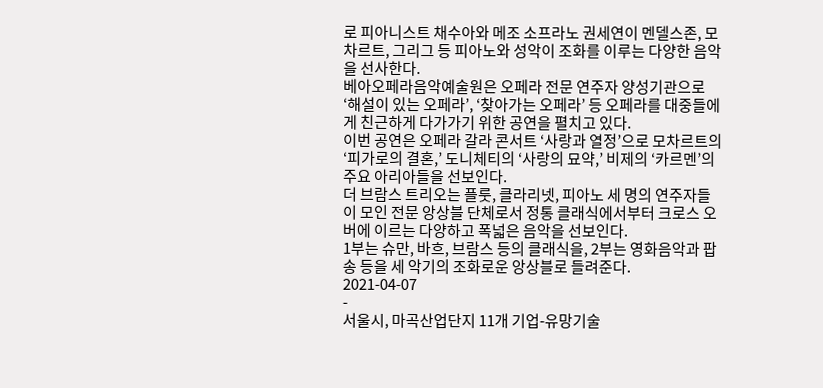로 피아니스트 채수아와 메조 소프라노 권세연이 멘델스존, 모차르트, 그리그 등 피아노와 성악이 조화를 이루는 다양한 음악을 선사한다.
베아오페라음악예술원은 오페라 전문 연주자 양성기관으로 ‘해설이 있는 오페라’, ‘찾아가는 오페라’ 등 오페라를 대중들에게 친근하게 다가가기 위한 공연을 펼치고 있다.
이번 공연은 오페라 갈라 콘서트 ‘사랑과 열정’으로 모차르트의 ‘피가로의 결혼,’ 도니체티의 ‘사랑의 묘약,’ 비제의 ‘카르멘’의 주요 아리아들을 선보인다.
더 브람스 트리오는 플룻, 클라리넷, 피아노 세 명의 연주자들이 모인 전문 앙상블 단체로서 정통 클래식에서부터 크로스 오버에 이르는 다양하고 폭넓은 음악을 선보인다.
1부는 슈만, 바흐, 브람스 등의 클래식을, 2부는 영화음악과 팝송 등을 세 악기의 조화로운 앙상블로 들려준다.
2021-04-07
-
서울시, 마곡산업단지 11개 기업-유망기술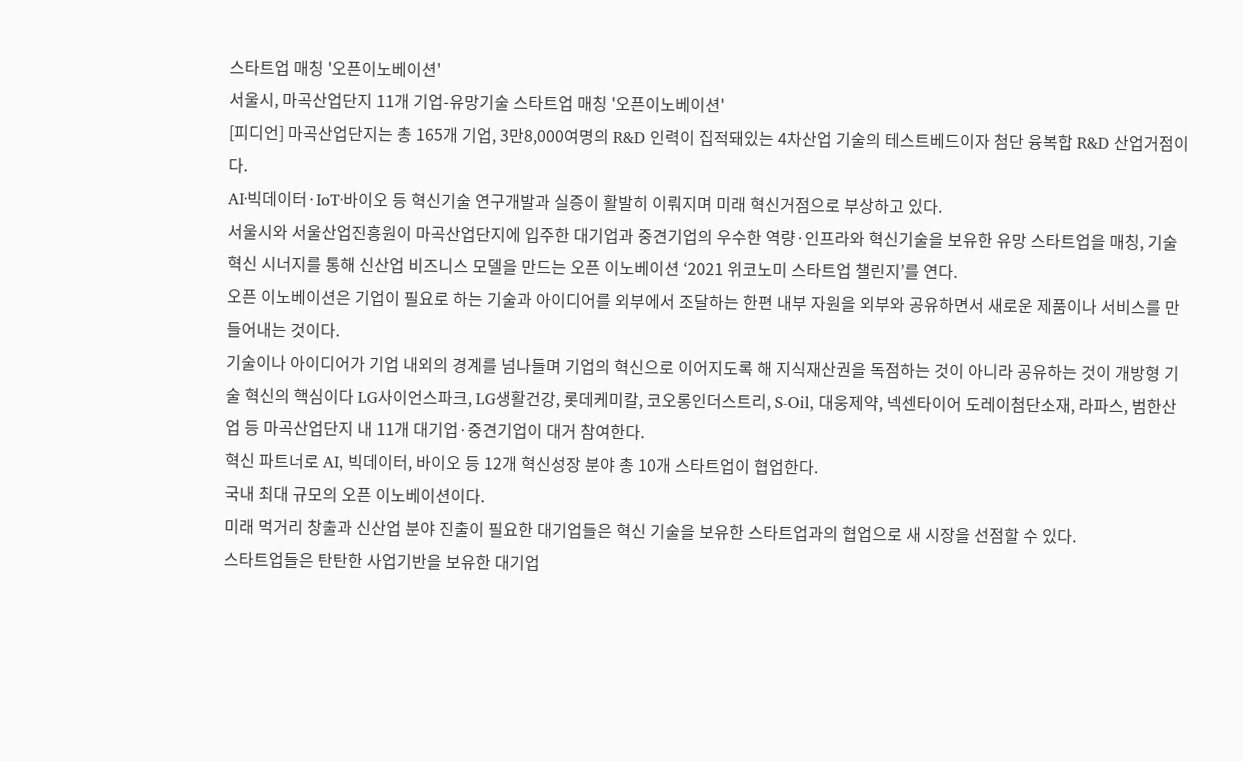스타트업 매칭 '오픈이노베이션'
서울시, 마곡산업단지 11개 기업-유망기술 스타트업 매칭 '오픈이노베이션'
[피디언] 마곡산업단지는 총 165개 기업, 3만8,000여명의 R&D 인력이 집적돼있는 4차산업 기술의 테스트베드이자 첨단 융복합 R&D 산업거점이다.
AI·빅데이터·IoT·바이오 등 혁신기술 연구개발과 실증이 활발히 이뤄지며 미래 혁신거점으로 부상하고 있다.
서울시와 서울산업진흥원이 마곡산업단지에 입주한 대기업과 중견기업의 우수한 역량·인프라와 혁신기술을 보유한 유망 스타트업을 매칭, 기술혁신 시너지를 통해 신산업 비즈니스 모델을 만드는 오픈 이노베이션 ‘2021 위코노미 스타트업 챌린지’를 연다.
오픈 이노베이션은 기업이 필요로 하는 기술과 아이디어를 외부에서 조달하는 한편 내부 자원을 외부와 공유하면서 새로운 제품이나 서비스를 만들어내는 것이다.
기술이나 아이디어가 기업 내외의 경계를 넘나들며 기업의 혁신으로 이어지도록 해 지식재산권을 독점하는 것이 아니라 공유하는 것이 개방형 기술 혁신의 핵심이다 LG사이언스파크, LG생활건강, 롯데케미칼, 코오롱인더스트리, S-Oil, 대웅제약, 넥센타이어 도레이첨단소재, 라파스, 범한산업 등 마곡산업단지 내 11개 대기업·중견기업이 대거 참여한다.
혁신 파트너로 AI, 빅데이터, 바이오 등 12개 혁신성장 분야 총 10개 스타트업이 협업한다.
국내 최대 규모의 오픈 이노베이션이다.
미래 먹거리 창출과 신산업 분야 진출이 필요한 대기업들은 혁신 기술을 보유한 스타트업과의 협업으로 새 시장을 선점할 수 있다.
스타트업들은 탄탄한 사업기반을 보유한 대기업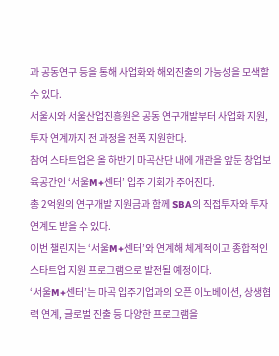과 공동연구 등을 통해 사업화와 해외진출의 가능성을 모색할 수 있다.
서울시와 서울산업진흥원은 공동 연구개발부터 사업화 지원, 투자 연계까지 전 과정을 전폭 지원한다.
참여 스타트업은 올 하반기 마곡산단 내에 개관을 앞둔 창업보육공간인 ‘서울M+센터’ 입주 기회가 주어진다.
총 2억원의 연구개발 지원금과 함께 SBA의 직접투자와 투자연계도 받을 수 있다.
이번 챌린지는 ‘서울M+센터’와 연계해 체계적이고 종합적인 스타트업 지원 프로그램으로 발전될 예정이다.
‘서울M+센터’는 마곡 입주기업과의 오픈 이노베이션, 상생협력 연계, 글로벌 진출 등 다양한 프로그램을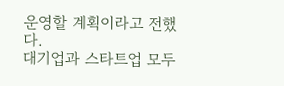운영할 계획이라고 전했다.
대기업과 스타트업 모두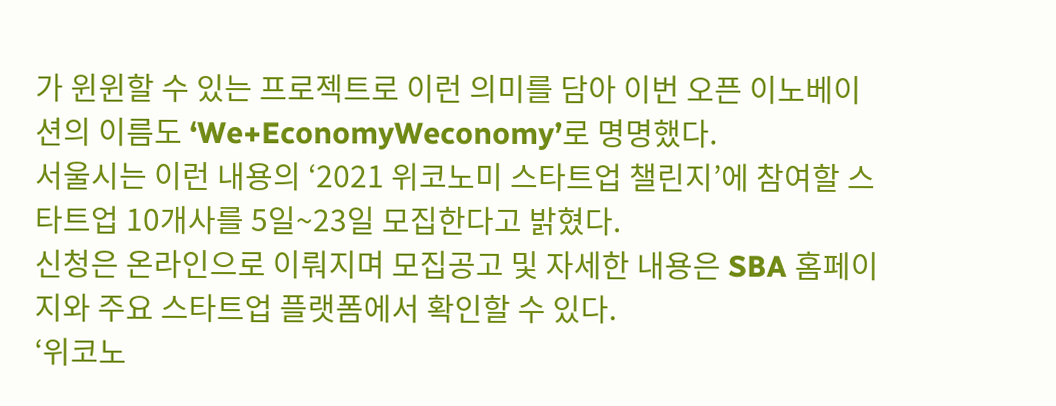가 윈윈할 수 있는 프로젝트로 이런 의미를 담아 이번 오픈 이노베이션의 이름도 ‘We+EconomyWeconomy’로 명명했다.
서울시는 이런 내용의 ‘2021 위코노미 스타트업 챌린지’에 참여할 스타트업 10개사를 5일~23일 모집한다고 밝혔다.
신청은 온라인으로 이뤄지며 모집공고 및 자세한 내용은 SBA 홈페이지와 주요 스타트업 플랫폼에서 확인할 수 있다.
‘위코노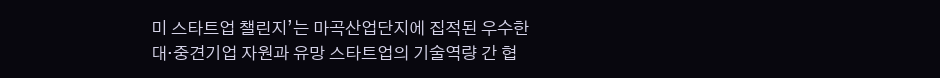미 스타트업 챌린지’는 마곡산업단지에 집적된 우수한 대·중견기업 자원과 유망 스타트업의 기술역량 간 협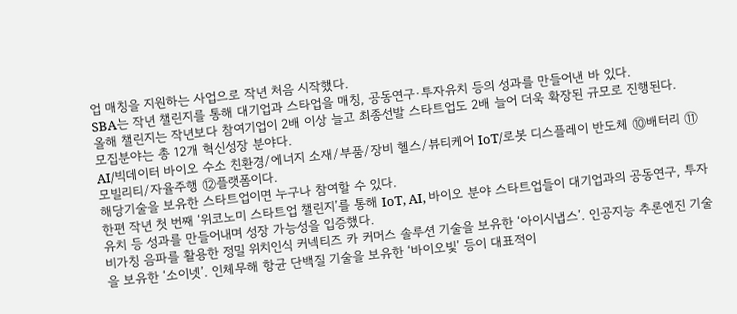업 매칭을 지원하는 사업으로 작년 처음 시작했다.
SBA는 작년 챌린지를 통해 대기업과 스타업을 매칭, 공동연구·투자유치 등의 성과를 만들어낸 바 있다.
올해 챌린지는 작년보다 참여기업이 2배 이상 늘고 최종선발 스타트업도 2배 늘어 더욱 확장된 규모로 진행된다.
모집분야는 총 12개 혁신성장 분야다.
AI/빅데이터 바이오 수소 친환경/에너지 소재/부품/장비 헬스/뷰티케어 IoT/로봇 디스플레이 반도체 ⑩배터리 ⑪모빌리티/자율주행 ⑫플랫폼이다.
해당기술을 보유한 스타트업이면 누구나 참여할 수 있다.
한편 작년 첫 번째 ‘위코노미 스타트업 챌린지’를 통해 IoT, AI, 바이오 분야 스타트업들이 대기업과의 공동연구, 투자유치 등 성과를 만들어내며 성장 가능성을 입증했다.
비가칭 음파를 활용한 정밀 위치인식 커넥티즈 카 커머스 솔루션 기술을 보유한 ‘아이시냅스’. 인공지능 추론엔진 기술을 보유한 ‘소이넷’. 인체무해 항균 단백질 기술을 보유한 ‘바이오빛’ 등이 대표적이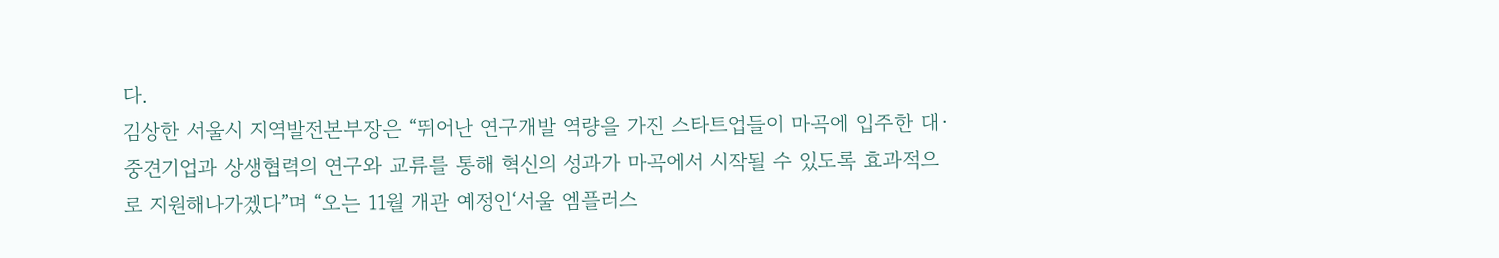다.
김상한 서울시 지역발전본부장은 “뛰어난 연구개발 역량을 가진 스타트업들이 마곡에 입주한 대·중견기업과 상생협력의 연구와 교류를 통해 혁신의 성과가 마곡에서 시작될 수 있도록 효과적으로 지원해나가겠다”며 “오는 11월 개관 예정인‘서울 엠플러스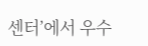센터’에서 우수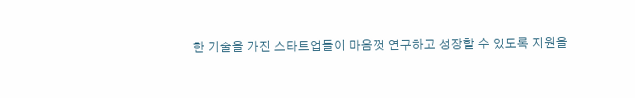한 기술을 가진 스타트업들이 마음껏 연구하고 성장할 수 있도록 지원을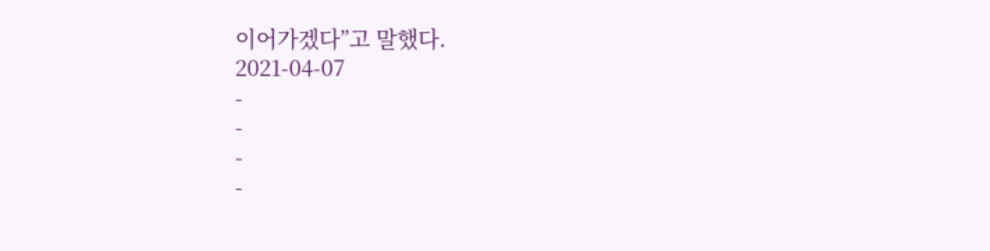이어가겠다”고 말했다.
2021-04-07
-
-
-
-